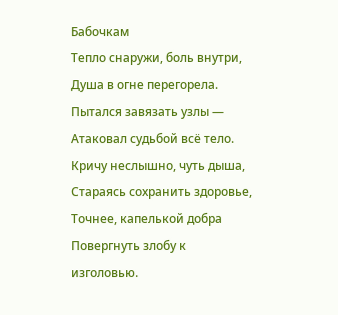Бабочкам
Тепло снаружи, боль внутри,
Душа в огне перегорела.
Пытался завязать узлы —
Атаковал судьбой всë тело.
Кричу неслышно, чуть дыша,
Стараясь сохранить здоровье,
Точнее, капелькой добра
Повергнуть злобу к изголовью.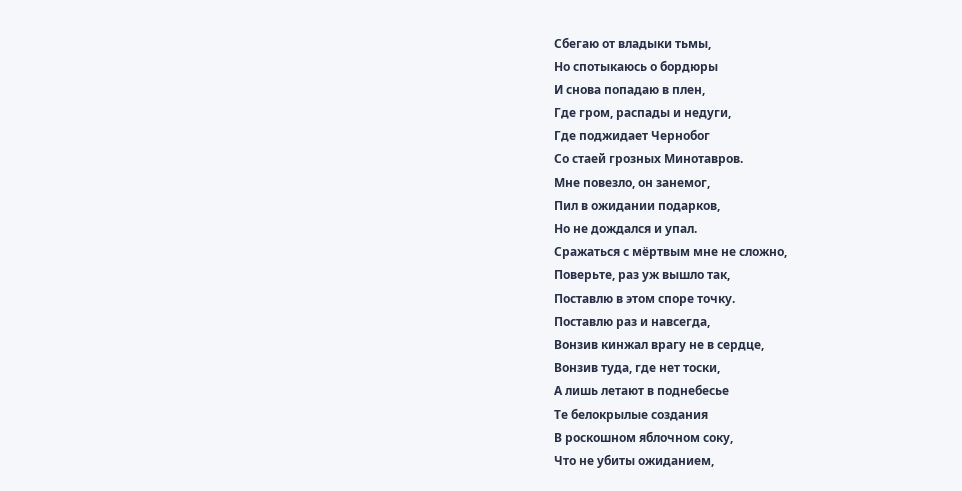Сбегаю от владыки тьмы,
Но спотыкаюсь о бордюры
И снова попадаю в плен,
Где гром, распады и недуги,
Где поджидает Чернобог
Со стаей грозных Минотавров.
Мне повезло, он занемог,
Пил в ожидании подарков,
Но не дождался и упал.
Сражаться с мёртвым мне не сложно,
Поверьте, раз уж вышло так,
Поставлю в этом споре точку.
Поставлю раз и навсегда,
Вонзив кинжал врагу не в сердце,
Вонзив туда, где нет тоски,
А лишь летают в поднебесье
Те белокрылые создания
В роскошном яблочном соку,
Что не убиты ожиданием,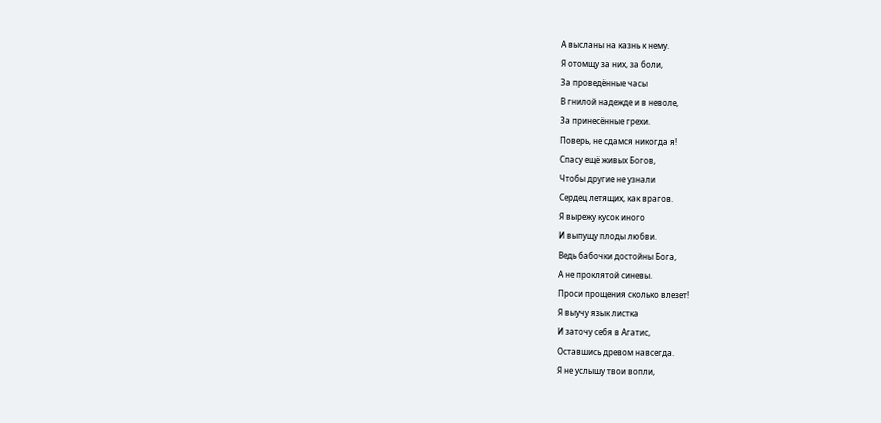А высланы на казнь к нему.
Я отомщу за них, за боли,
За проведённые часы
В гнилой надежде и в неволе,
За принесённые грехи.
Поверь, не сдамся никогда я!
Спасу ещё живых Богов,
Чтобы другие не узнали
Сердец летящих, как врагов.
Я вырежу кусок иного
И выпущу плоды любви.
Ведь бабочки достойны Бога,
А не проклятой синевы.
Проси прощения сколько влезет!
Я выучу язык листка
И заточу себя в Агатис,
Оставшись древом навсегда.
Я не услышу твои вопли,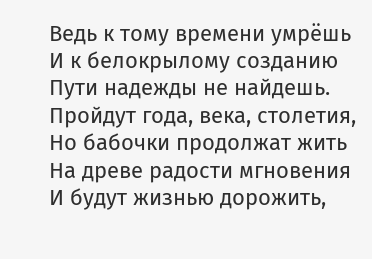Ведь к тому времени умрëшь
И к белокрылому созданию
Пути надежды не найдешь.
Пройдут года, века, столетия,
Но бабочки продолжат жить
На древе радости мгновения
И будут жизнью дорожить,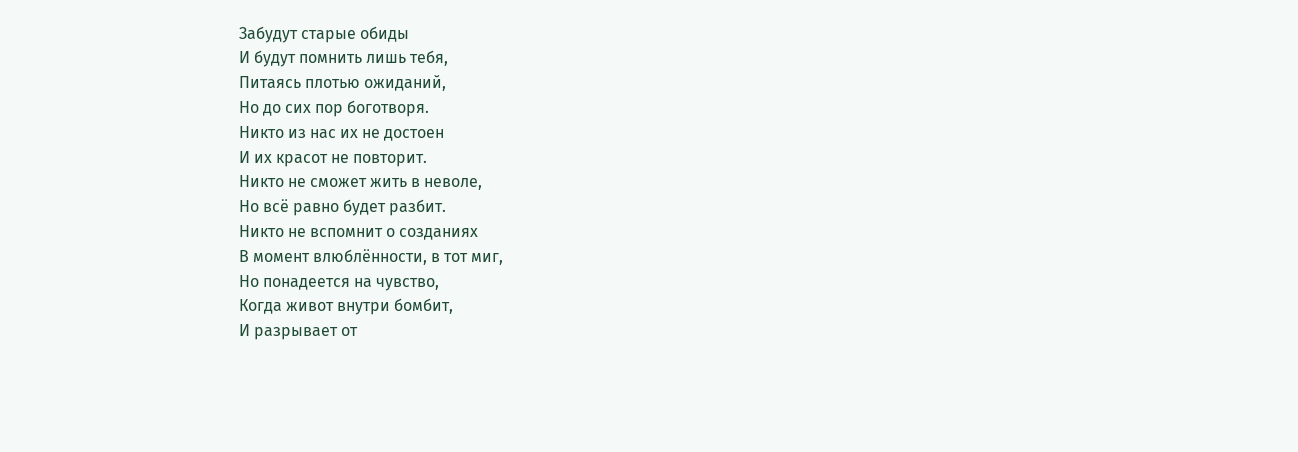Забудут старые обиды
И будут помнить лишь тебя,
Питаясь плотью ожиданий,
Но до сих пор боготворя.
Никто из нас их не достоен
И их красот не повторит.
Никто не сможет жить в неволе,
Но всë равно будет разбит.
Никто не вспомнит о созданиях
В момент влюблённости, в тот миг,
Но понадеется на чувство,
Когда живот внутри бомбит,
И разрывает от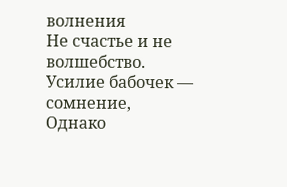волнения
Не счастье и не волшебство.
Усилие бабочек — сомнение,
Однако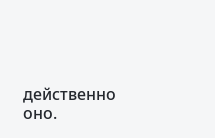действенно оно.